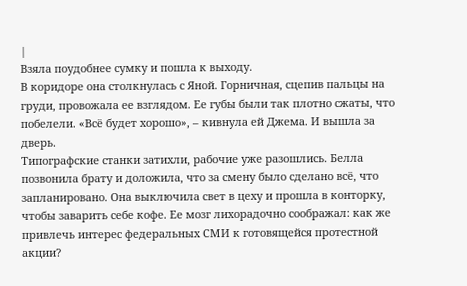|
Взяла поудобнее сумку и пошла к выходу.
В коридоре она столкнулась с Яной. Горничная, сцепив пальцы на груди, провожала ее взглядом. Ее губы были так плотно сжаты, что побелели. «Всё будет хорошо», – кивнула ей Джема. И вышла за дверь.
Типографские станки затихли, рабочие уже разошлись. Белла позвонила брату и доложила, что за смену было сделано всё, что запланировано. Она выключила свет в цеху и прошла в конторку, чтобы заварить себе кофе. Ее мозг лихорадочно соображал: как же привлечь интерес федеральных СМИ к готовящейся протестной акции?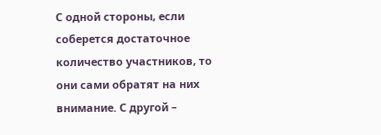С одной стороны, если соберется достаточное количество участников, то они сами обратят на них внимание. С другой –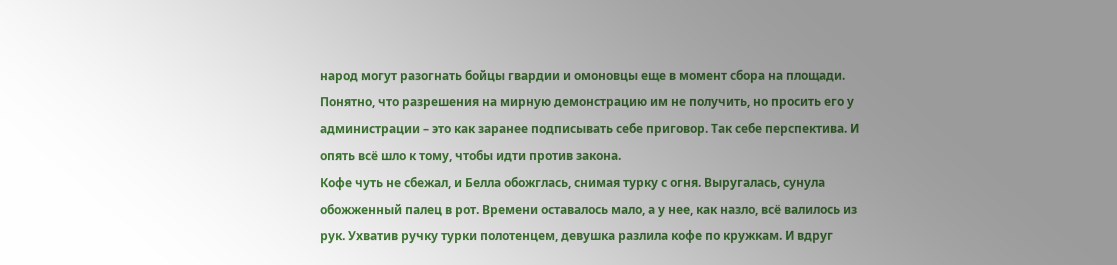народ могут разогнать бойцы гвардии и омоновцы еще в момент сбора на площади. Понятно, что разрешения на мирную демонстрацию им не получить, но просить его у администрации – это как заранее подписывать себе приговор. Так себе перспектива. И опять всё шло к тому, чтобы идти против закона.
Кофе чуть не сбежал, и Белла обожглась, снимая турку с огня. Выругалась, сунула обожженный палец в рот. Времени оставалось мало, а у нее, как назло, всё валилось из рук. Ухватив ручку турки полотенцем, девушка разлила кофе по кружкам. И вдруг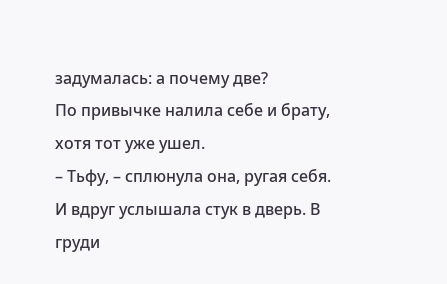задумалась: а почему две?
По привычке налила себе и брату, хотя тот уже ушел.
– Тьфу, – сплюнула она, ругая себя.
И вдруг услышала стук в дверь. В груди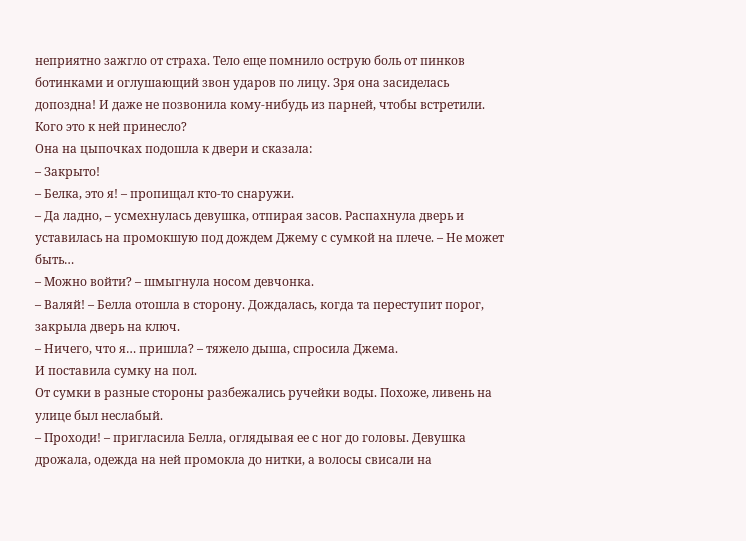неприятно зажгло от страха. Тело еще помнило острую боль от пинков ботинками и оглушающий звон ударов по лицу. Зря она засиделась допоздна! И даже не позвонила кому-нибудь из парней, чтобы встретили. Кого это к ней принесло?
Она на цыпочках подошла к двери и сказала:
– Закрыто!
– Белка, это я! – пропищал кто-то снаружи.
– Да ладно, – усмехнулась девушка, отпирая засов. Распахнула дверь и уставилась на промокшую под дождем Джему с сумкой на плече. – Не может быть…
– Можно войти? – шмыгнула носом девчонка.
– Валяй! – Белла отошла в сторону. Дождалась, когда та переступит порог, закрыла дверь на ключ.
– Ничего, что я… пришла? – тяжело дыша, спросила Джема.
И поставила сумку на пол.
От сумки в разные стороны разбежались ручейки воды. Похоже, ливень на улице был неслабый.
– Проходи! – пригласила Белла, оглядывая ее с ног до головы. Девушка дрожала, одежда на ней промокла до нитки, а волосы свисали на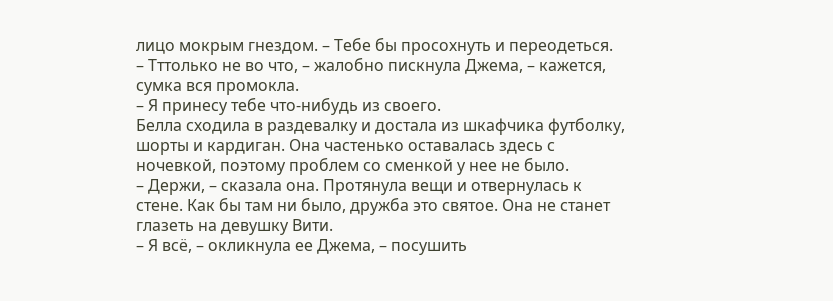лицо мокрым гнездом. – Тебе бы просохнуть и переодеться.
– Тттолько не во что, – жалобно пискнула Джема, – кажется, сумка вся промокла.
– Я принесу тебе что-нибудь из своего.
Белла сходила в раздевалку и достала из шкафчика футболку, шорты и кардиган. Она частенько оставалась здесь с ночевкой, поэтому проблем со сменкой у нее не было.
– Держи, – сказала она. Протянула вещи и отвернулась к стене. Как бы там ни было, дружба это святое. Она не станет глазеть на девушку Вити.
– Я всё, – окликнула ее Джема, – посушить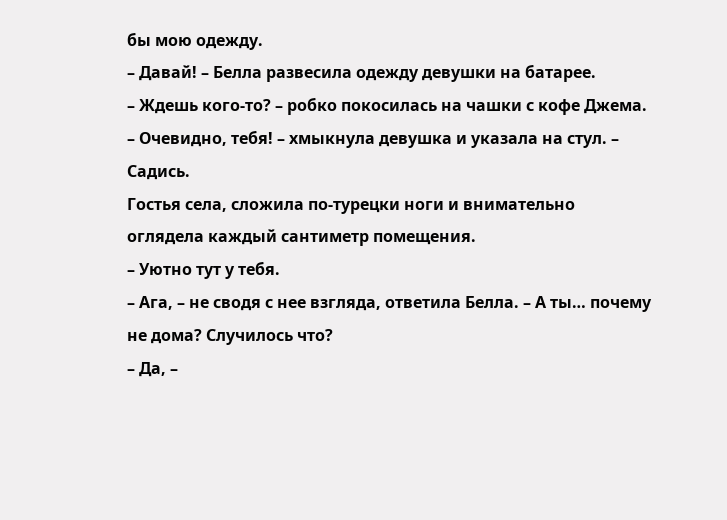бы мою одежду.
– Давай! – Белла развесила одежду девушки на батарее.
– Ждешь кого-то? – робко покосилась на чашки с кофе Джема.
– Очевидно, тебя! – хмыкнула девушка и указала на стул. – Садись.
Гостья села, сложила по-турецки ноги и внимательно оглядела каждый сантиметр помещения.
– Уютно тут у тебя.
– Ага, – не сводя с нее взгляда, ответила Белла. – А ты… почему не дома? Случилось что?
– Да, –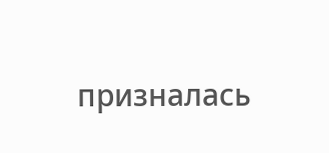призналась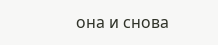она и снова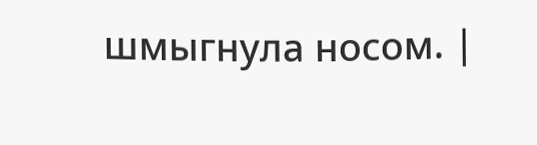шмыгнула носом. |